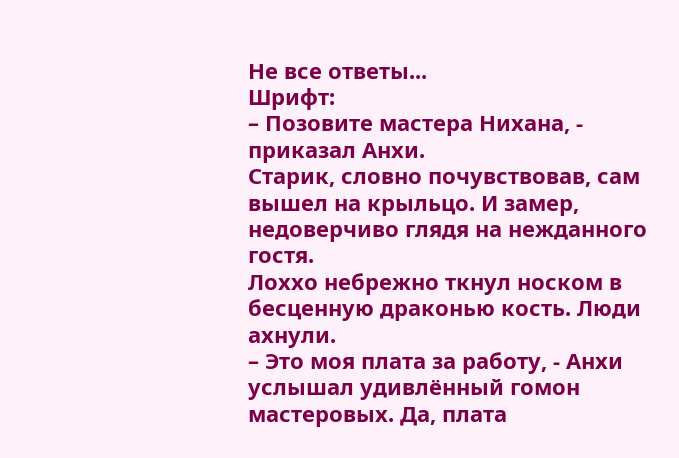Не все ответы...
Шрифт:
– Позовите мастера Нихана, - приказал Анхи.
Старик, словно почувствовав, сам вышел на крыльцо. И замер, недоверчиво глядя на нежданного гостя.
Лоххо небрежно ткнул носком в бесценную драконью кость. Люди ахнули.
– Это моя плата за работу, - Анхи услышал удивлённый гомон мастеровых. Да, плата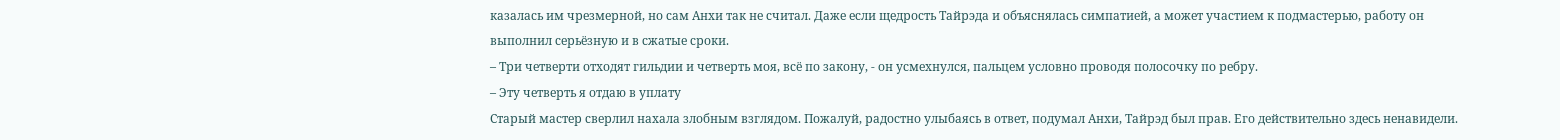казалась им чрезмерной, но сам Анхи так не считал. Даже если щедрость Тайрэда и объяснялась симпатией, а может участием к подмастерью, работу он выполнил серьёзную и в сжатые сроки.
– Три четверти отходят гильдии и четверть моя, всё по закону, - он усмехнулся, пальцем условно проводя полосочку по ребру.
– Эту четверть я отдаю в уплату
Старый мастер сверлил нахала злобным взглядом. Пожалуй, радостно улыбаясь в ответ, подумал Анхи, Тайрэд был прав. Его действительно здесь ненавидели.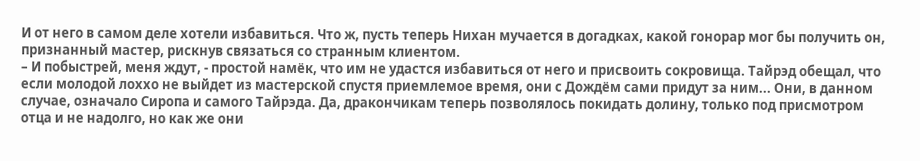И от него в самом деле хотели избавиться. Что ж, пусть теперь Нихан мучается в догадках, какой гонорар мог бы получить он, признанный мастер, рискнув связаться со странным клиентом.
– И побыстрей, меня ждут, - простой намёк, что им не удастся избавиться от него и присвоить сокровища. Тайрэд обещал, что если молодой лоххо не выйдет из мастерской спустя приемлемое время, они с Дождём сами придут за ним... Они, в данном случае, означало Сиропа и самого Тайрэда. Да, дракончикам теперь позволялось покидать долину, только под присмотром отца и не надолго, но как же они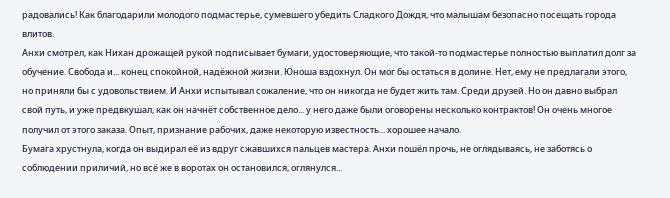радовались! Как благодарили молодого подмастерье, сумевшего убедить Сладкого Дождя, что малышам безопасно посещать города влитов.
Анхи смотрел, как Нихан дрожащей рукой подписывает бумаги, удостоверяющие, что такой-то подмастерье полностью выплатил долг за обучение. Свобода и... конец спокойной, надёжной жизни. Юноша вздохнул. Он мог бы остаться в долине. Нет, ему не предлагали этого, но приняли бы с удовольствием. И Анхи испытывал сожаление, что он никогда не будет жить там. Среди друзей. Но он давно выбрал свой путь, и уже предвкушал, как он начнёт собственное дело... у него даже были оговорены несколько контрактов! Он очень многое получил от этого заказа. Опыт, признание рабочих, даже некоторую известность... хорошее начало.
Бумага хрустнула, когда он выдирал её из вдруг сжавшихся пальцев мастера. Анхи пошёл прочь, не оглядываясь, не заботясь о соблюдении приличий, но всё же в воротах он остановился, оглянулся...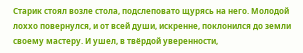Старик стоял возле стола, подслеповато щурясь на него. Молодой лоххо повернулся, и от всей души, искренне, поклонился до земли своему мастеру. И ушел, в твёрдой уверенности,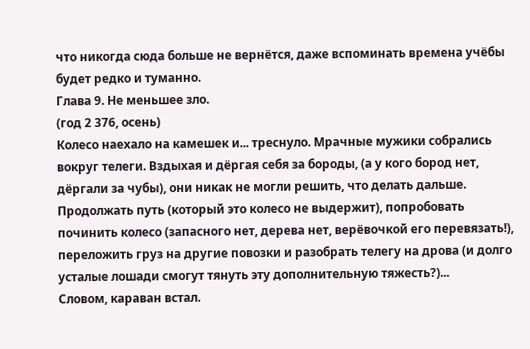что никогда сюда больше не вернётся, даже вспоминать времена учёбы будет редко и туманно.
Глава 9. Не меньшее зло.
(год 2 376, осень)
Колесо наехало на камешек и... треснуло. Мрачные мужики собрались вокруг телеги. Вздыхая и дёргая себя за бороды, (а у кого бород нет, дёргали за чубы), они никак не могли решить, что делать дальше. Продолжать путь (который это колесо не выдержит), попробовать починить колесо (запасного нет, дерева нет, верёвочкой его перевязать!), переложить груз на другие повозки и разобрать телегу на дрова (и долго усталые лошади смогут тянуть эту дополнительную тяжесть?)...
Словом, караван встал.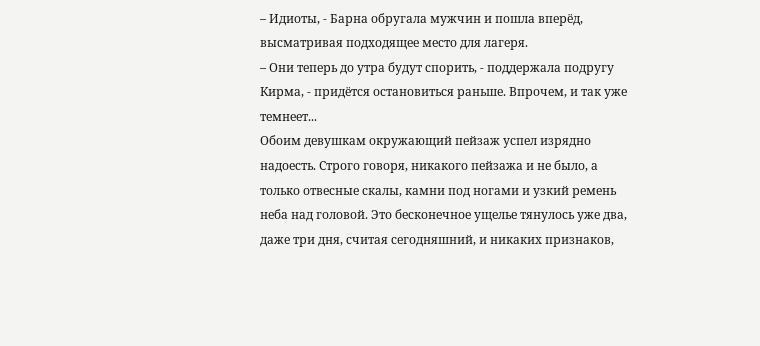– Идиоты, - Барна обругала мужчин и пошла вперёд, высматривая подходящее место для лагеря.
– Они теперь до утра будут спорить, - поддержала подругу Кирма, - придётся остановиться раньше. Впрочем, и так уже темнеет...
Обоим девушкам окружающий пейзаж успел изрядно надоесть. Строго говоря, никакого пейзажа и не было, а только отвесные скалы, камни под ногами и узкий ремень неба над головой. Это бесконечное ущелье тянулось уже два, даже три дня, считая сегодняшний, и никаких признаков,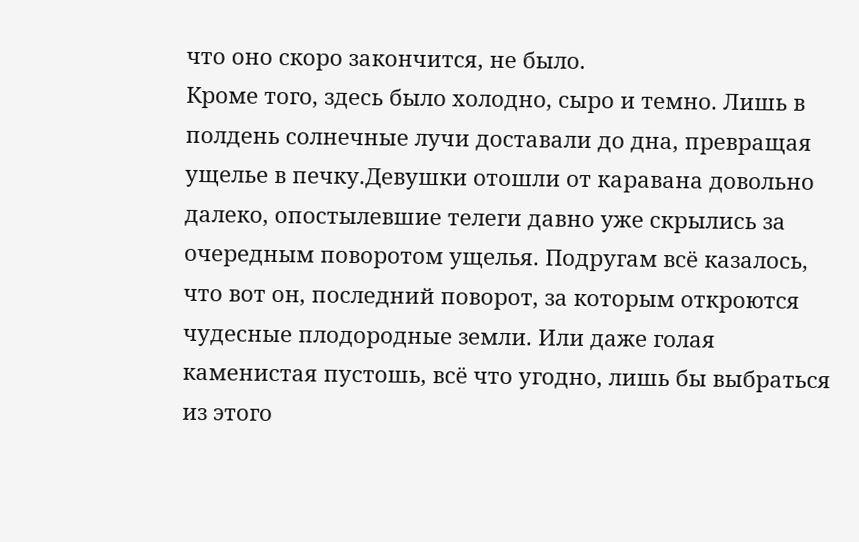что оно скоро закончится, не было.
Кроме того, здесь было холодно, сыро и темно. Лишь в полдень солнечные лучи доставали до дна, превращая ущелье в печку.Девушки отошли от каравана довольно далеко, опостылевшие телеги давно уже скрылись за очередным поворотом ущелья. Подругам всё казалось, что вот он, последний поворот, за которым откроются чудесные плодородные земли. Или даже голая каменистая пустошь, всё что угодно, лишь бы выбраться из этого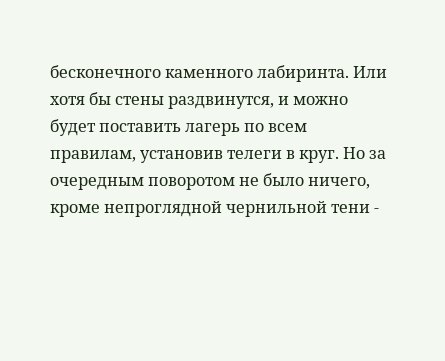бесконечного каменного лабиринта. Или хотя бы стены раздвинутся, и можно будет поставить лагерь по всем правилам, установив телеги в круг. Но за очередным поворотом не было ничего, кроме непроглядной чернильной тени -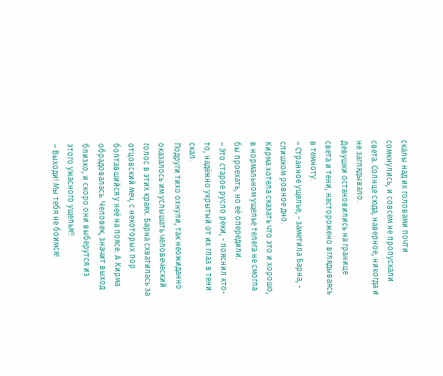скалы над их головами почти сомкнулись, и совсем не пропускали света. Солнце сюда, наверное, никогда и не заглядывало.
Девушки остановились на границе света и тени, насторожено вглядываясь в темноту.
– Странное ущелье, - заметила Барна, - слишком ровное дно.
Кирма хотела сказать что это и хорошо, в нормальном ущелье телега не смогла бы проехать, но её опередили.
– Это старое русло реки, - пояснил кто-то, надёжно укрытый от их глаз в тени скал.
Подруги тихо охнули, так неожиданно оказалось им услышать человеческий голос в этих краях. Барна схватилась за отцовский меч, с некоторых пор болтавшийся у неё на поясе. А Кирма обрадовалась. Человек, значит выход близко, и скоро они выберутся из этого ужасного ущелья!!
– Выходи! Мы тебя не боимся!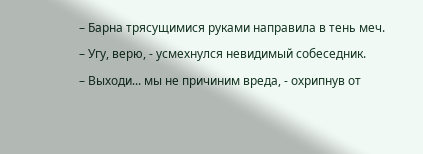– Барна трясущимися руками направила в тень меч.
– Угу, верю, - усмехнулся невидимый собеседник.
– Выходи... мы не причиним вреда, - охрипнув от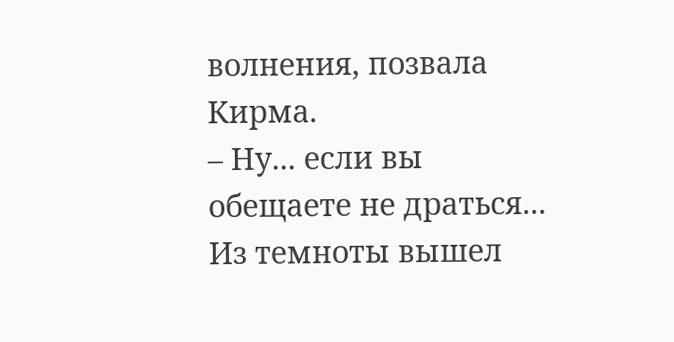волнения, позвала Кирма.
– Ну... если вы обещаете не драться...
Из темноты вышел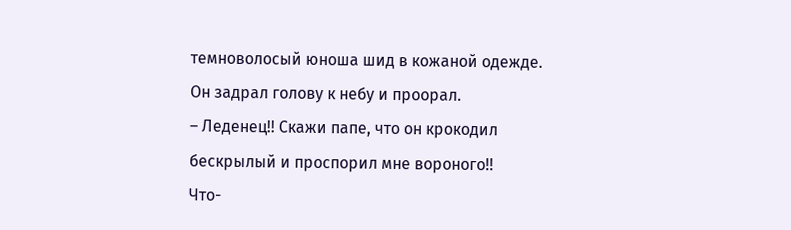темноволосый юноша шид в кожаной одежде. Он задрал голову к небу и проорал.
– Леденец!! Скажи папе, что он крокодил бескрылый и проспорил мне вороного!!
Что-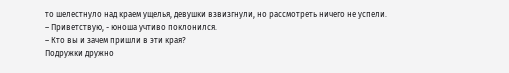то шелестнуло над краем ущелья, девушки взвизгнули, но рассмотреть ничего не успели.
– Приветствую, - юноша учтиво поклонился.
– Кто вы и зачем пришли в эти края?
Подружки дружно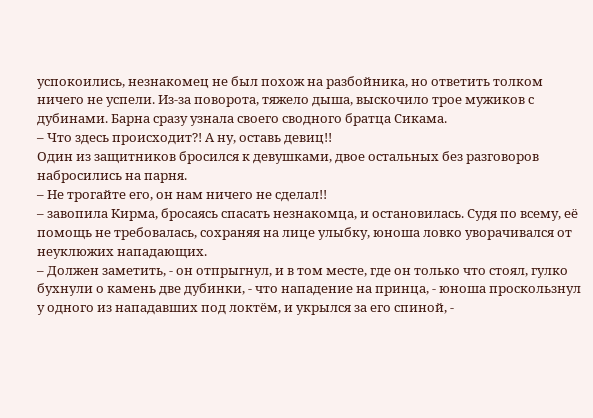успокоились, незнакомец не был похож на разбойника, но ответить толком ничего не успели. Из-за поворота, тяжело дыша, выскочило трое мужиков с дубинами. Барна сразу узнала своего сводного братца Сикама.
– Что здесь происходит?! А ну, оставь девиц!!
Один из защитников бросился к девушками, двое остальных без разговоров набросились на парня.
– Не трогайте его, он нам ничего не сделал!!
– завопила Кирма, бросаясь спасать незнакомца, и остановилась. Судя по всему, её помощь не требовалась, сохраняя на лице улыбку, юноша ловко уворачивался от неуклюжих нападающих.
– Должен заметить, - он отпрыгнул, и в том месте, где он только что стоял, гулко бухнули о камень две дубинки, - что нападение на принца, - юноша проскользнул у одного из нападавших под локтём, и укрылся за его спиной, -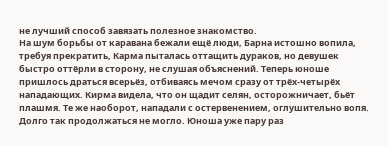не лучший способ завязать полезное знакомство.
На шум борьбы от каравана бежали ещё люди, Барна истошно вопила, требуя прекратить, Карма пыталась оттащить дураков, но девушек быстро оттёрли в сторону, не слушая объяснений. Теперь юноше пришлось драться всерьёз, отбиваясь мечом сразу от трёх-четырёх нападающих. Кирма видела, что он щадит селян, осторожничает, бьёт плашмя. Те же наоборот, нападали с остервенением, оглушительно вопя. Долго так продолжаться не могло. Юноша уже пару раз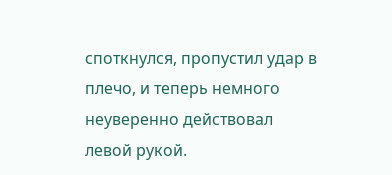споткнулся, пропустил удар в плечо, и теперь немного неуверенно действовал левой рукой.